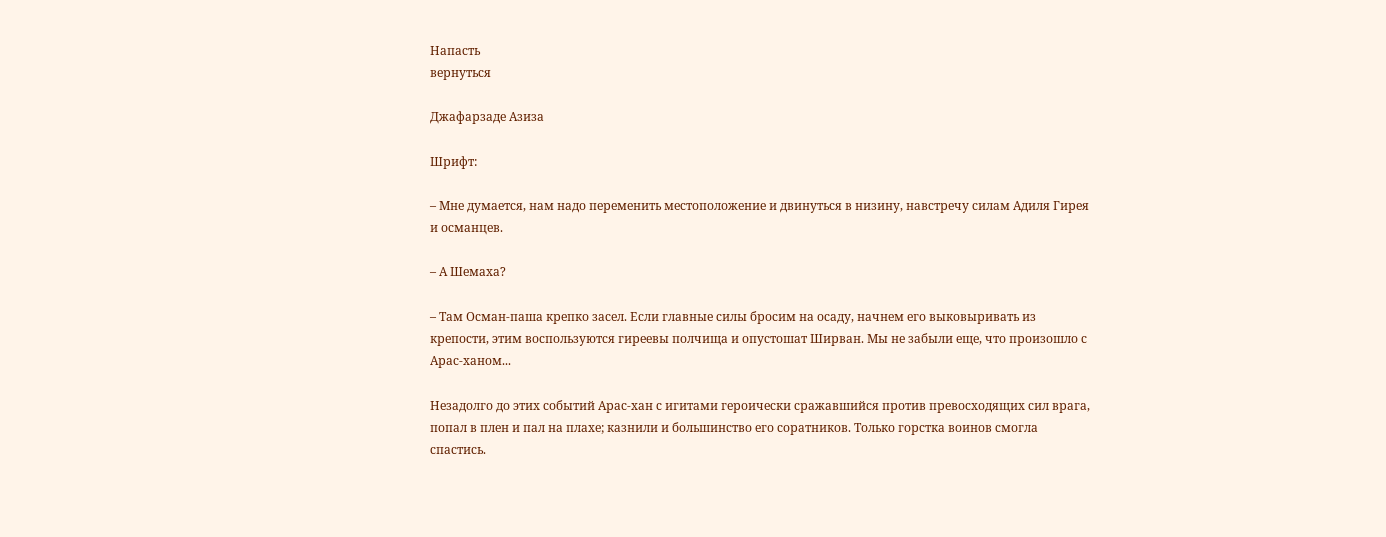Напасть
вернуться

Джафарзаде Азиза

Шрифт:

– Мне думается, нам надо переменить местоположение и двинуться в низину, навстречу силам Адиля Гирея и османцев.

– А Шемаха?

– Там Осман-паша крепко засел. Если главные силы бросим на осаду, начнем его выковыривать из крепости, этим воспользуются гиреевы полчища и опустошат Ширван. Мы не забыли еще, что произошло с Арас-ханом...

Незадолго до этих событий Арас-хан с игитами героически сражавшийся против превосходящих сил врага, попал в плен и пал на плахе; казнили и большинство его соратников. Только горстка воинов смогла спастись.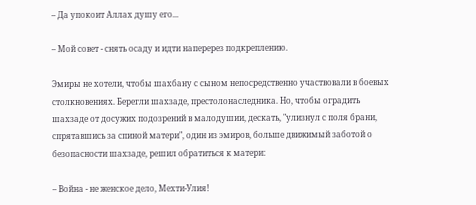– Да упокоит Аллах душу его...

– Мой совет - снять осаду и идти наперерез подкреплению.

Эмиры не хотели, чтобы шахбану с сыном непосредственно участвовали в боевых столкновениях. Берегли шахзаде, престолонаследника. Но, чтобы оградить шахзаде от досужих подозрений в малодушии, дескать, "улизнул с поля брани, спрятавшись за спиной матери", один из эмиров, больше движимый заботой о безопасности шахзаде, решил обратиться к матери:

– Война - не женское дело, Мехти-Улия!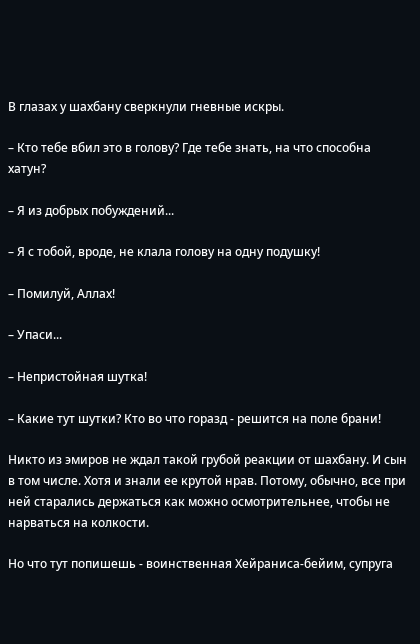В глазах у шахбану сверкнули гневные искры.

– Кто тебе вбил это в голову? Где тебе знать, на что способна хатун?

– Я из добрых побуждений...

– Я с тобой, вроде, не клала голову на одну подушку!

– Помилуй, Аллах!

– Упаси...

– Непристойная шутка!

– Какие тут шутки? Кто во что горазд - решится на поле брани!

Никто из эмиров не ждал такой грубой реакции от шахбану. И сын в том числе. Хотя и знали ее крутой нрав. Потому, обычно, все при ней старались держаться как можно осмотрительнее, чтобы не нарваться на колкости.

Но что тут попишешь - воинственная Хейраниса-бейим, супруга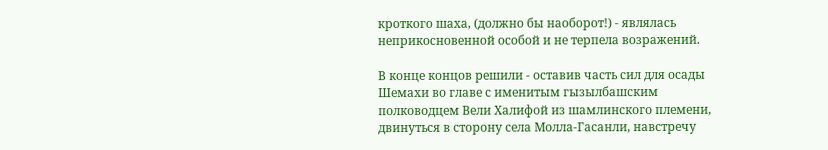кроткого шаха, (должно бы наоборот!) - являлась неприкосновенной особой и не терпела возражений.

В конце концов решили - оставив часть сил для осады Шемахи во главе с именитым гызылбашским полководцем Вели Халифой из шамлинского племени, двинуться в сторону села Молла-Гасанли, навстречу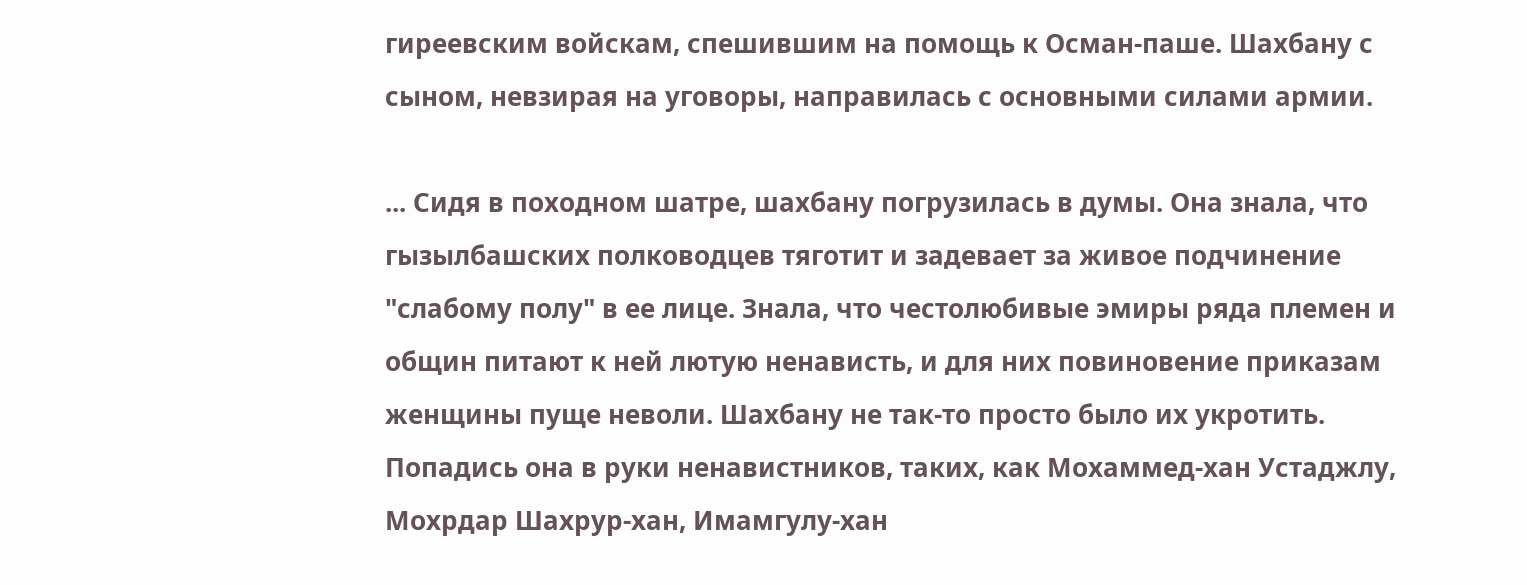гиреевским войскам, спешившим на помощь к Осман-паше. Шахбану с сыном, невзирая на уговоры, направилась с основными силами армии.

... Сидя в походном шатре, шахбану погрузилась в думы. Она знала, что гызылбашских полководцев тяготит и задевает за живое подчинение "слабому полу" в ее лице. Знала, что честолюбивые эмиры ряда племен и общин питают к ней лютую ненависть, и для них повиновение приказам женщины пуще неволи. Шахбану не так-то просто было их укротить. Попадись она в руки ненавистников, таких, как Мохаммед-хан Устаджлу, Мохрдар Шахрур-хан, Имамгулу-хан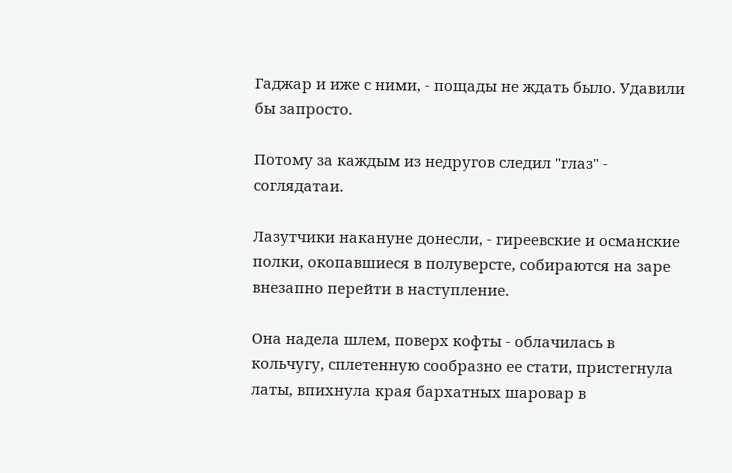Гаджар и иже с ними, - пощады не ждать было. Удавили бы запросто.

Потому за каждым из недругов следил "глаз" - соглядатаи.

Лазутчики накануне донесли, - гиреевские и османские полки, окопавшиеся в полуверсте, собираются на заре внезапно перейти в наступление.

Она надела шлем, поверх кофты - облачилась в кольчугу, сплетенную сообразно ее стати, пристегнула латы, впихнула края бархатных шаровар в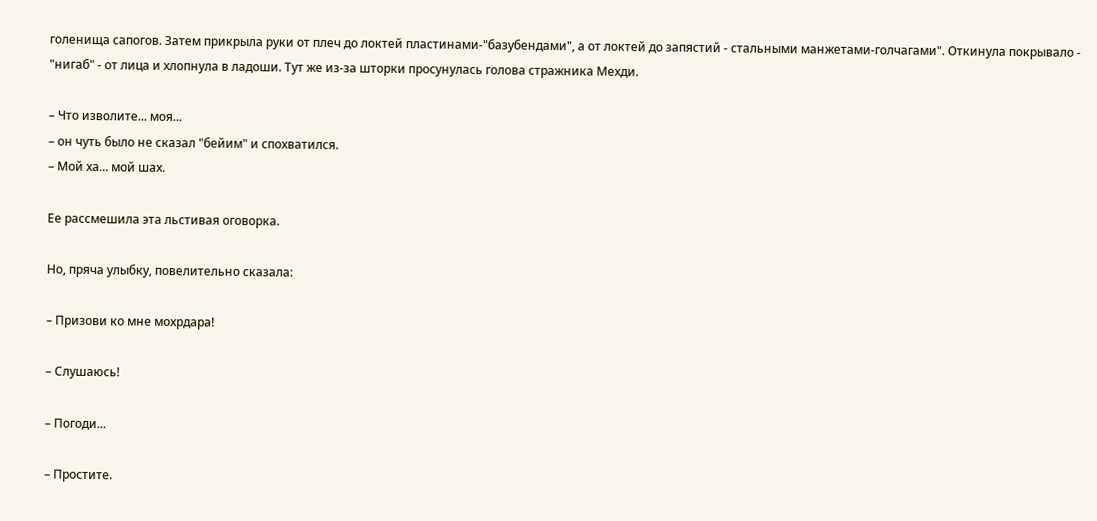голенища сапогов. Затем прикрыла руки от плеч до локтей пластинами-"базубендами", а от локтей до запястий - стальными манжетами-голчагами". Откинула покрывало - "нигаб" - от лица и хлопнула в ладоши. Тут же из-за шторки просунулась голова стражника Мехди.

– Что изволите... моя...
– он чуть было не сказал "бейим" и спохватился.
– Мой ха... мой шах.

Ее рассмешила эта льстивая оговорка.

Но, пряча улыбку, повелительно сказала:

– Призови ко мне мохрдара!

– Слушаюсь!

– Погоди...

– Простите.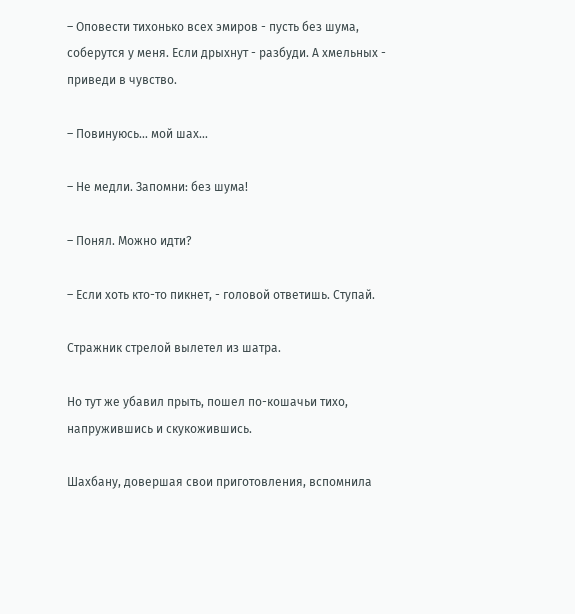– Оповести тихонько всех эмиров - пусть без шума, соберутся у меня. Если дрыхнут - разбуди. А хмельных - приведи в чувство.

– Повинуюсь... мой шах...

– Не медли. Запомни: без шума!

– Понял. Можно идти?

– Если хоть кто-то пикнет, - головой ответишь. Ступай.

Стражник стрелой вылетел из шатра.

Но тут же убавил прыть, пошел по-кошачьи тихо, напружившись и скукожившись.

Шахбану, довершая свои приготовления, вспомнила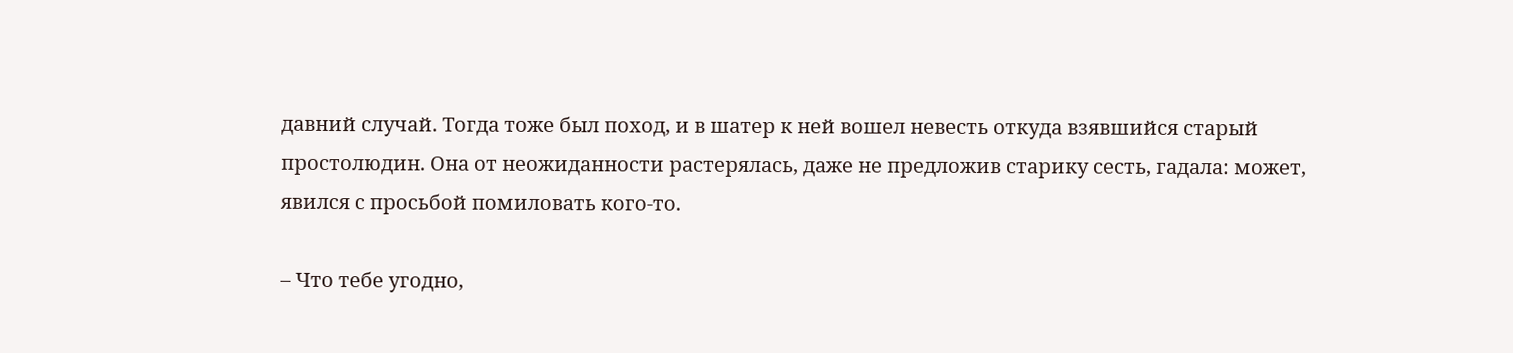давний случай. Тогда тоже был поход, и в шатер к ней вошел невесть откуда взявшийся старый простолюдин. Она от неожиданности растерялась, даже не предложив старику сесть, гадала: может, явился с просьбой помиловать кого-то.

– Что тебе угодно,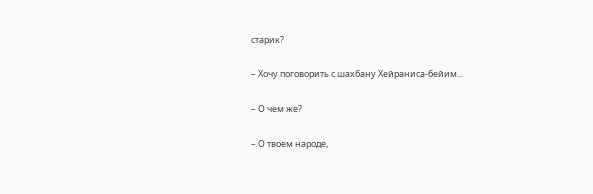старик?

– Хочу поговорить с шахбану Хейраниса-бейим...

– О чем же?

– О твоем народе,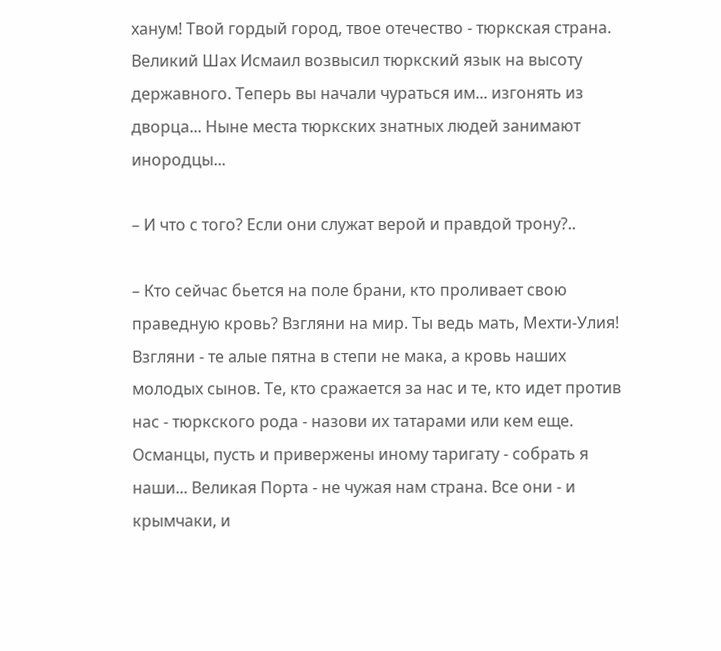ханум! Твой гордый город, твое отечество - тюркская страна. Великий Шах Исмаил возвысил тюркский язык на высоту державного. Теперь вы начали чураться им... изгонять из дворца... Ныне места тюркских знатных людей занимают инородцы...

– И что с того? Если они служат верой и правдой трону?..

– Кто сейчас бьется на поле брани, кто проливает свою праведную кровь? Взгляни на мир. Ты ведь мать, Мехти-Улия! Взгляни - те алые пятна в степи не мака, а кровь наших молодых сынов. Те, кто сражается за нас и те, кто идет против нас - тюркского рода - назови их татарами или кем еще. Османцы, пусть и привержены иному таригату - собрать я наши... Великая Порта - не чужая нам страна. Все они - и крымчаки, и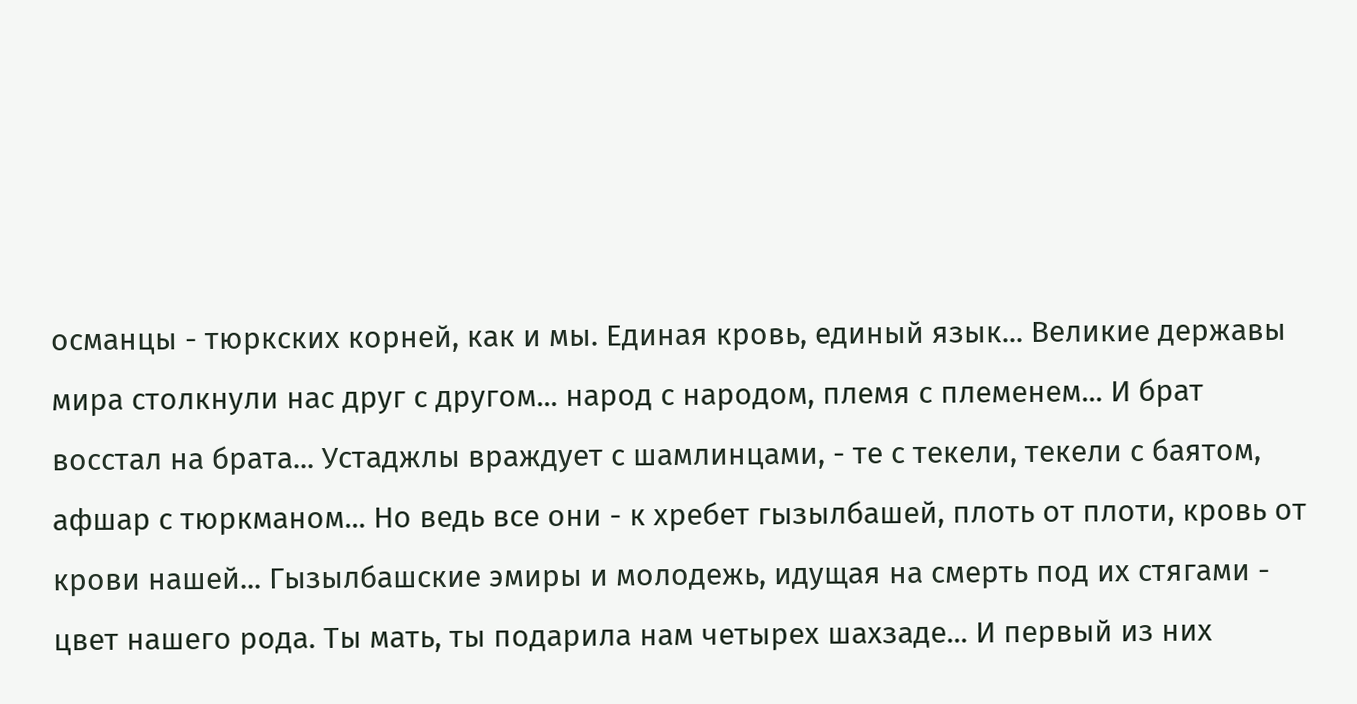османцы - тюркских корней, как и мы. Единая кровь, единый язык... Великие державы мира столкнули нас друг с другом... народ с народом, племя с племенем... И брат восстал на брата... Устаджлы враждует с шамлинцами, - те с текели, текели с баятом, афшар с тюркманом... Но ведь все они - к хребет гызылбашей, плоть от плоти, кровь от крови нашей... Гызылбашские эмиры и молодежь, идущая на смерть под их стягами - цвет нашего рода. Ты мать, ты подарила нам четырех шахзаде... И первый из них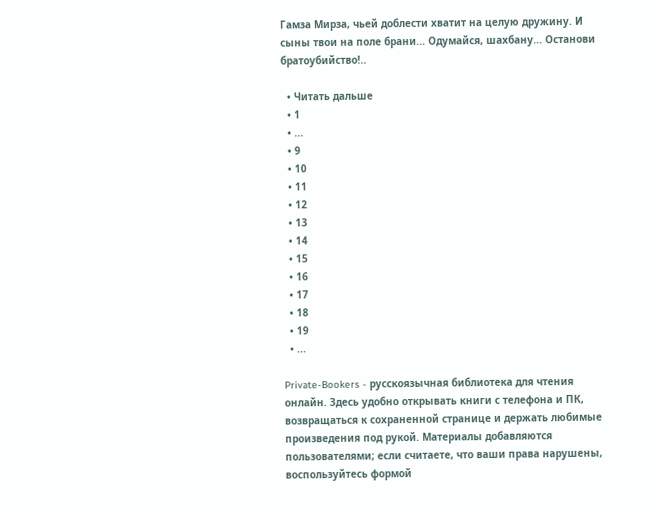Гамза Мирза, чьей доблести хватит на целую дружину. И сыны твои на поле брани... Одумайся, шахбану... Останови братоубийство!..

  • Читать дальше
  • 1
  • ...
  • 9
  • 10
  • 11
  • 12
  • 13
  • 14
  • 15
  • 16
  • 17
  • 18
  • 19
  • ...

Private-Bookers - русскоязычная библиотека для чтения онлайн. Здесь удобно открывать книги с телефона и ПК, возвращаться к сохраненной странице и держать любимые произведения под рукой. Материалы добавляются пользователями; если считаете, что ваши права нарушены, воспользуйтесь формой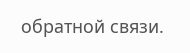обратной связи.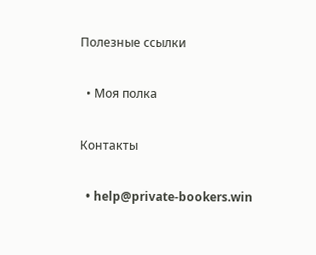Полезные ссылки

  • Моя полка

Контакты

  • help@private-bookers.win